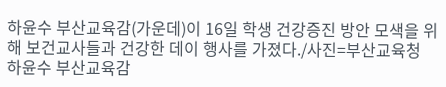하윤수 부산교육감(가운데)이 16일 학생 건강증진 방안 모색을 위해 보건교사들과 건강한 데이 행사를 가졌다./사진=부산교육청
하윤수 부산교육감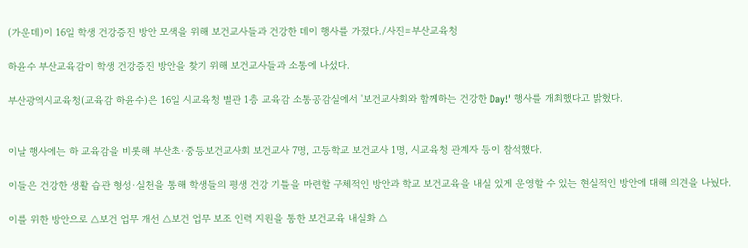(가운데)이 16일 학생 건강증진 방안 모색을 위해 보건교사들과 건강한 데이 행사를 가졌다./사진=부산교육청

하윤수 부산교육감이 학생 건강증진 방안을 찾기 위해 보건교사들과 소통에 나섰다.

부산광역시교육청(교육감 하윤수)은 16일 시교육청 별관 1층 교육감 소통공감실에서 '보건교사회와 함께하는 건강한 Day!' 행사를 개최했다고 밝혔다.


이날 행사에는 하 교육감을 비롯해 부산초·중등보건교사회 보건교사 7명, 고등학교 보건교사 1명, 시교육청 관계자 등이 참석했다.

이들은 건강한 생활 습관 형성·실천을 통해 학생들의 평생 건강 기틀을 마련할 구체적인 방안과 학교 보건교육을 내실 있게 운영할 수 있는 현실적인 방안에 대해 의견을 나눴다.

이를 위한 방안으로 △보건 업무 개선 △보건 업무 보조 인력 지원을 통한 보건교육 내실화 △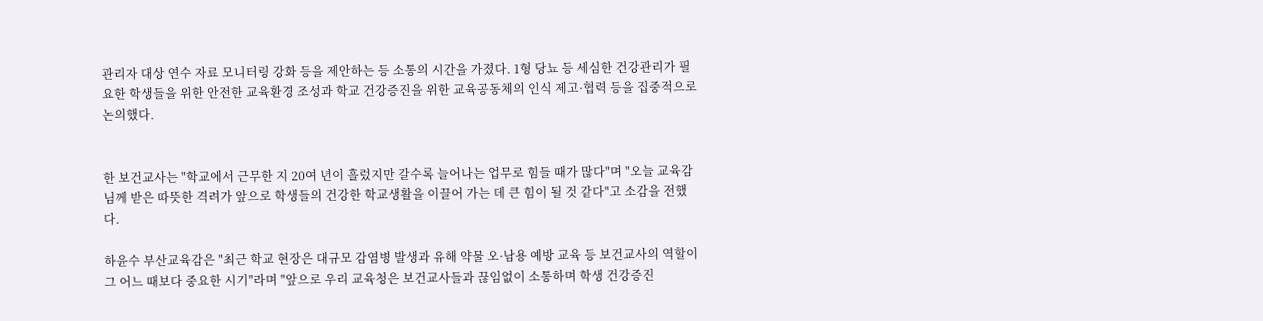관리자 대상 연수 자료 모니터링 강화 등을 제안하는 등 소통의 시간을 가졌다. 1형 당뇨 등 세심한 건강관리가 필요한 학생들을 위한 안전한 교육환경 조성과 학교 건강증진을 위한 교육공동체의 인식 제고·협력 등을 집중적으로 논의했다.


한 보건교사는 "학교에서 근무한 지 20여 년이 흘렀지만 갈수록 늘어나는 업무로 힘들 때가 많다"며 "오늘 교육감님께 받은 따뜻한 격려가 앞으로 학생들의 건강한 학교생활을 이끌어 가는 데 큰 힘이 될 것 같다"고 소감을 전했다.

하윤수 부산교육감은 "최근 학교 현장은 대규모 감염병 발생과 유해 약물 오·남용 예방 교육 등 보건교사의 역할이 그 어느 때보다 중요한 시기"라며 "앞으로 우리 교육청은 보건교사들과 끊임없이 소통하며 학생 건강증진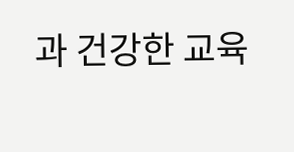과 건강한 교육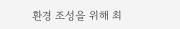환경 조성을 위해 최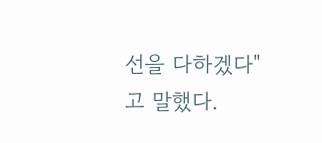선을 다하겠다"고 말했다.